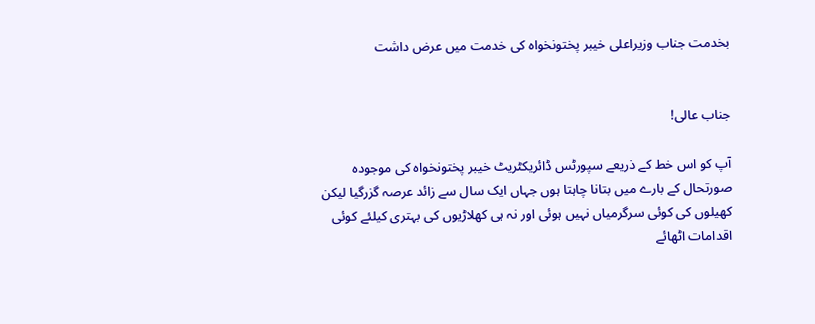بخدمت جناب وزیراعلی خیبر پختونخواہ کی خدمت میں عرض داشت


جناب عالی!

آپ کو اس خط کے ذریعے سپورٹس ڈائریکٹریٹ خیبر پختونخواہ کی موجودہ صورتحال کے بارے میں بتانا چاہتا ہوں جہاں ایک سال سے زائد عرصہ گزرگیا لیکن کھیلوں کی کوئی سرگرمیاں نہیں ہوئی اور نہ ہی کھلاڑیوں کی بہتری کیلئے کوئی اقدامات اٹھائے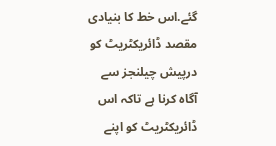گئے.اس خط کا بنیادی مقصد ڈائریکٹریٹ کو درپیش چیلنجز سے آگاہ کرنا ہے تاکہ اس ڈائریکٹریٹ کو اپنے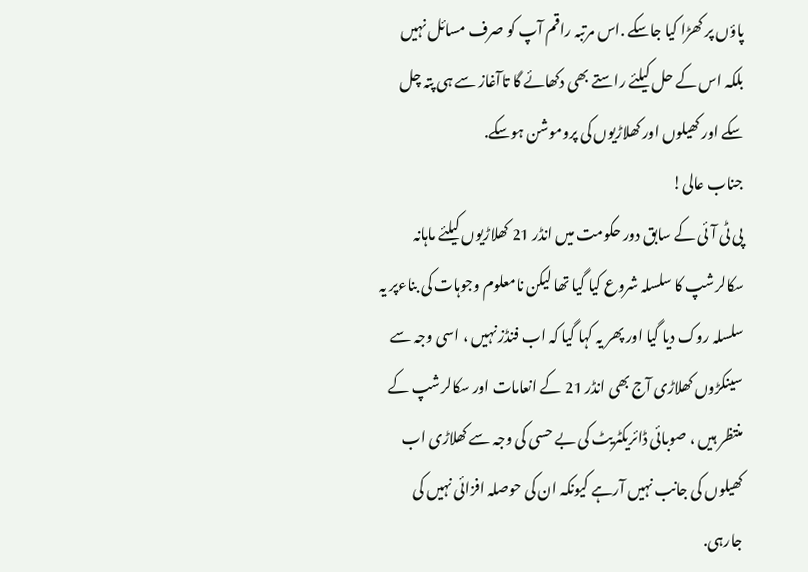پاؤں پر کھڑا کیا جاسکے .اس مرتبہ راقم آپ کو صرف مسائل نہیں بلکہ اس کے حل کیلئے راستے بھی دکھائے گا تاآغاز سے ہی پتہ چل سکے اور کھیلوں اور کھلاڑیوں کی پروموشن ہوسکے.
جناب عالی!
پی ٹی آئی کے سابق دور حکومت میں انڈر 21 کھلاڑیوں کیلئے ماہانہ سکالرشپ کا سلسلہ شروع کیا گیا تھا لیکن نامعلوم وجوہات کی بناءپر یہ سلسلہ روک دیا گیا اور پھر یہ کہا گیا کہ اب فنڈز نہیں ، اسی وجہ سے سینکڑوں کھلاڑی آج بھی انڈر 21 کے انعامات اور سکالرشپ کے منتظر ہیں ، صوبائی ڈائریکٹریٹ کی بے حسی کی وجہ سے کھلاڑی اب کھیلوں کی جانب نہیں آرہے کیونکہ ان کی حوصلہ افزائی نہیں کی جارہی.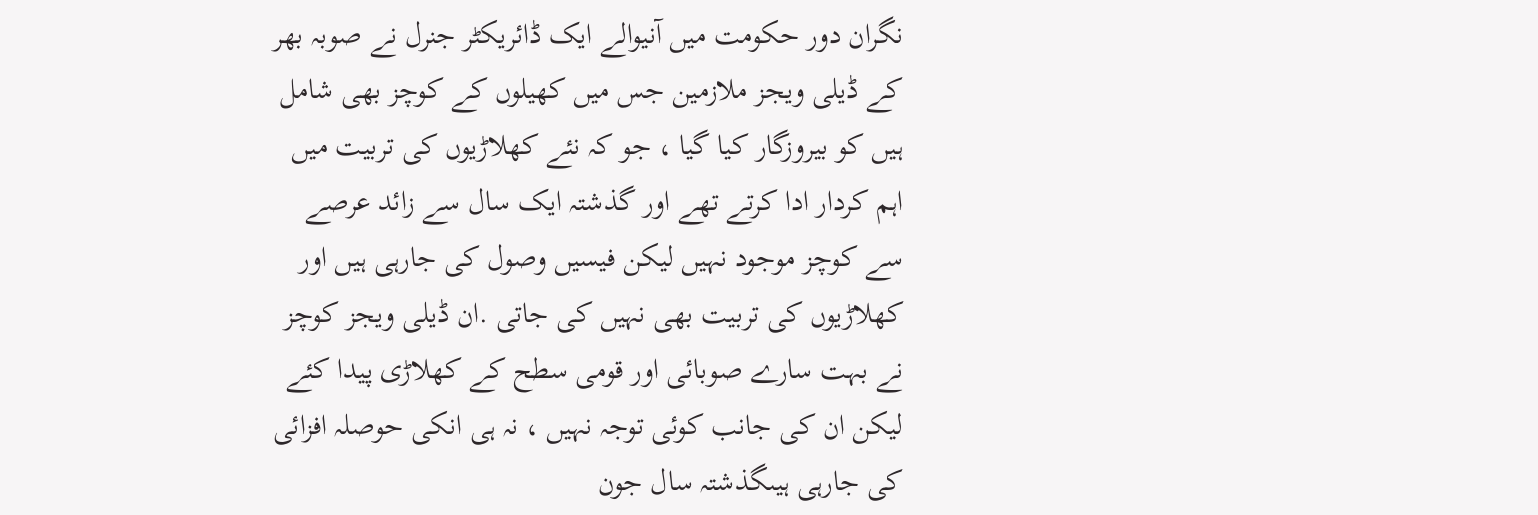نگران دور حکومت میں آنیوالے ایک ڈائریکٹر جنرل نے صوبہ بھر کے ڈیلی ویجز ملازمین جس میں کھیلوں کے کوچز بھی شامل ہیں کو بیروزگار کیا گیا ، جو کہ نئے کھلاڑیوں کی تربیت میں اہم کردار ادا کرتے تھے اور گذشتہ ایک سال سے زائد عرصے سے کوچز موجود نہیں لیکن فیسیں وصول کی جارہی ہیں اور کھلاڑیوں کی تربیت بھی نہیں کی جاتی .ان ڈیلی ویجز کوچز نے بہت سارے صوبائی اور قومی سطح کے کھلاڑی پیدا کئے لیکن ان کی جانب کوئی توجہ نہیں ، نہ ہی انکی حوصلہ افزائی کی جارہی ہیںگذشتہ سال جون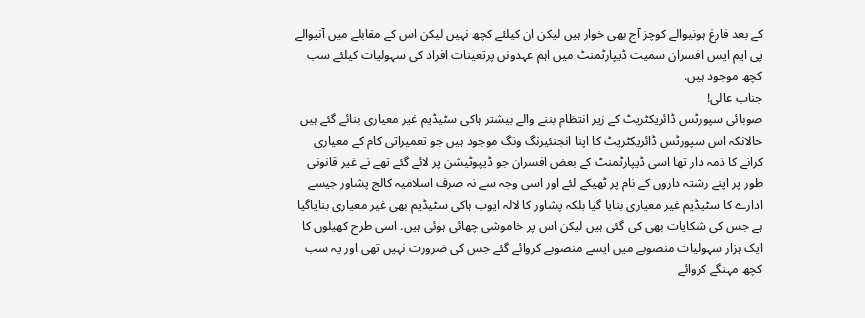کے بعد فارغ ہونیوالے کوچز آج بھی خوار ہیں لیکن ان کیلئے کچھ نہیں لیکن اس کے مقابلے میں آنیوالے پی ایم ایس افسران سمیت ڈیپارٹمنٹ میں اہم عہدونں پرتعینات افراد کی سہولیات کیلئے سب کچھ موجود ہیں.
جناب عالی!
صوبائی سپورٹس ڈائریکٹریٹ کے زیر انتظام بننے والے بیشتر ہاکی سٹیڈیم غیر معیاری بنائے گئے ہیں حالانکہ اس سپورٹس ڈائریکٹریٹ کا اپنا انجنئیرنگ ونگ موجود ہیں جو تعمیراتی کام کے معیاری کرانے کا ذمہ دار تھا اسی ڈیپارٹمنٹ کے بعض افسران جو ڈیپوٹیشن پر لائے گئے تھے نے غیر قانونی طور پر اپنے رشتہ داروں کے نام پر ٹھیکے لئے اور اسی وجہ سے نہ صرف اسلامیہ کالج پشاور جیسے ادارے کا سٹیڈیم غیر معیاری بنایا گیا بلکہ پشاور کا لالہ ایوب ہاکی سٹیڈیم بھی غیر معیاری بنایاگیا ہے جس کی شکایات بھی کی گئی ہیں لیکن اس پر خاموشی چھائی ہوئی ہیں. اسی طرح کھیلوں کا ایک ہزار سہولیات منصوبے میں ایسے منصوبے کروائے گئے جس کی ضرورت نہیں تھی اور یہ سب کچھ مہنگے کروائے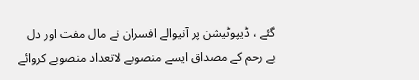گئے ، ڈیپوٹیشن پر آنیوالے افسران نے مال مفت اور دل بے رحم کے مصداق ایسے منصوبے لاتعداد منصوبے کروائے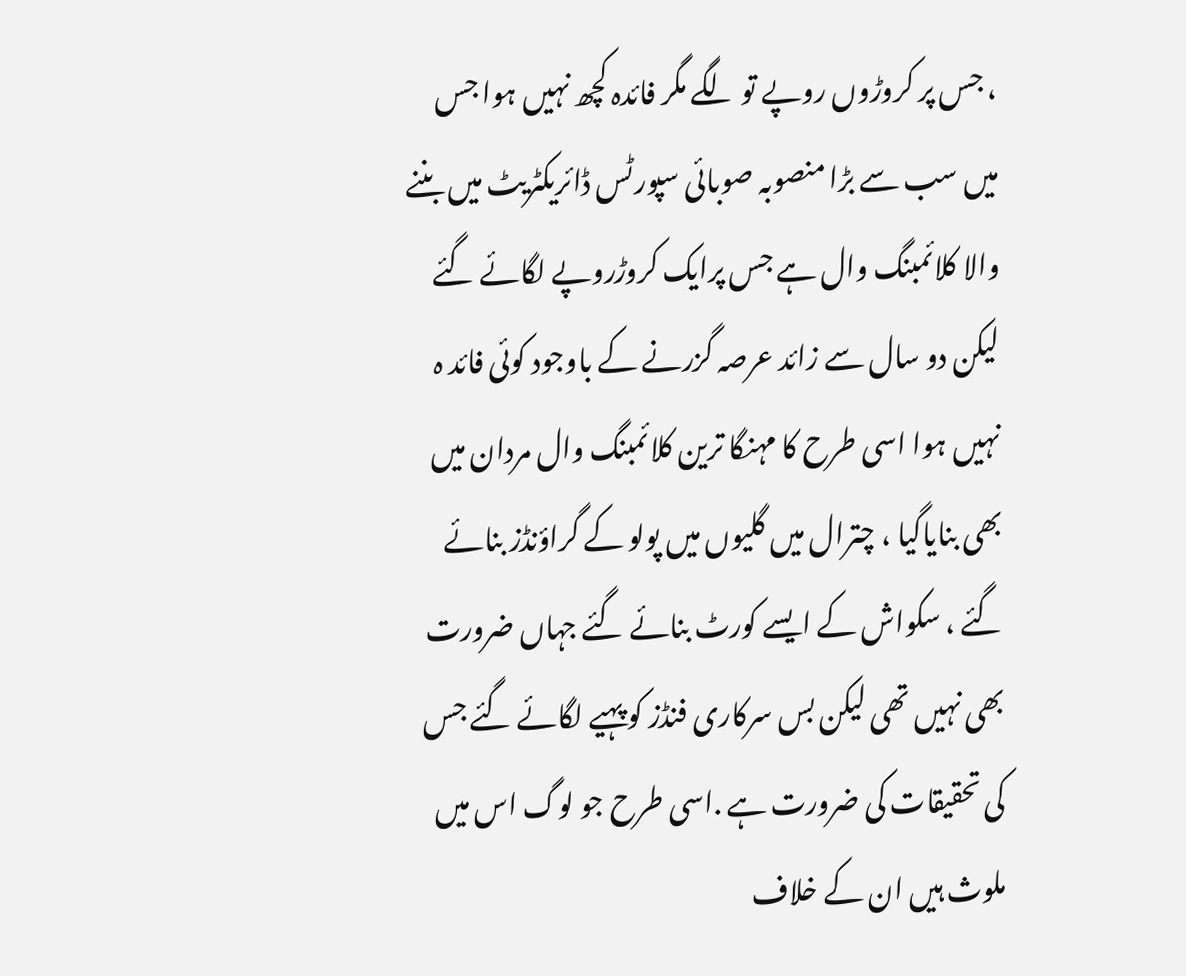، جس پر کروڑوں روپے تو لگے مگر فائدہ کچھ نہیں ہوا جس میں سب سے بڑا منصوبہ صوبائی سپورٹس ڈائریکٹریٹ میں بننے والا کلائمبنگ وال ہے جس پرایک کروڑروپے لگائے گئے لیکن دو سال سے زائد عرصہ گزرنے کے باوجود کوئی فائد ہ نہیں ہوا اسی طرح کا مہنگا ترین کلائمبنگ وال مردان میں بھی بنایاگیا ، چترال میں گلیوں میں پولو کے گراؤنڈز بنائے گئے ، سکواش کے ایسے کورٹ بنائے گئے جہاں ضرورت بھی نہیں تھی لیکن بس سرکاری فنڈز کو پہیے لگائے گئے جس کی تحقیقات کی ضرورت ہے .اسی طرح جو لوگ اس میں ملوث ہیں ان کے خلاف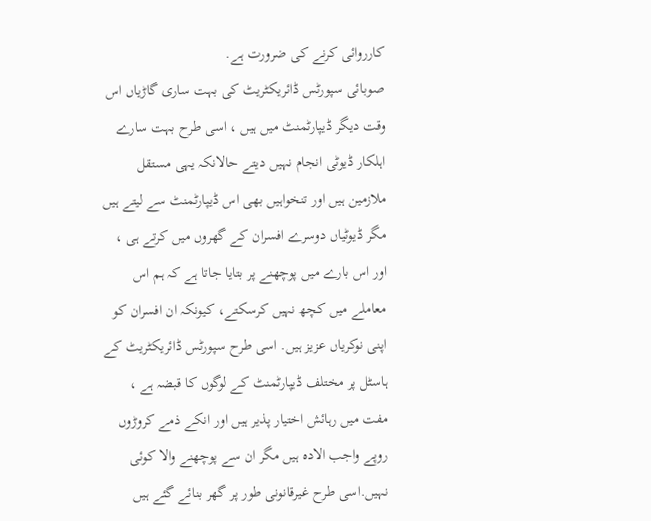کارروائی کرنے کی ضرورت ہے.
صوبائی سپورٹس ڈائریکٹریٹ کی بہت ساری گاڑیاں اس وقت دیگر ڈیپارٹمنٹ میں ہیں ، اسی طرح بہت سارے اہلکار ڈیوٹی انجام نہیں دیتے حالانکہ یہی مستقل ملازمین ہیں اور تنخواہیں بھی اس ڈیپارٹمنٹ سے لیتے ہیں مگر ڈیوٹیاں دوسرے افسران کے گھروں میں کرتے ہی ، اور اس بارے میں پوچھنے پر بتایا جاتا ہے کہ ہم اس معاملے میں کچھ نہیں کرسکتے، کیونکہ ان افسران کو اپنی نوکریاں عزیز ہیں. اسی طرح سپورٹس ڈائریکٹریٹ کے ہاسٹل پر مختلف ڈیپارٹمنٹ کے لوگوں کا قبضہ ہے ، مفت میں رہائش اختیار پذیر ہیں اور انکے ذمے کروڑوں روپے واجب الادہ ہیں مگر ان سے پوچھنے والا کوئی نہیں.اسی طرح غیرقانونی طور پر گھر بنائے گئے ہیں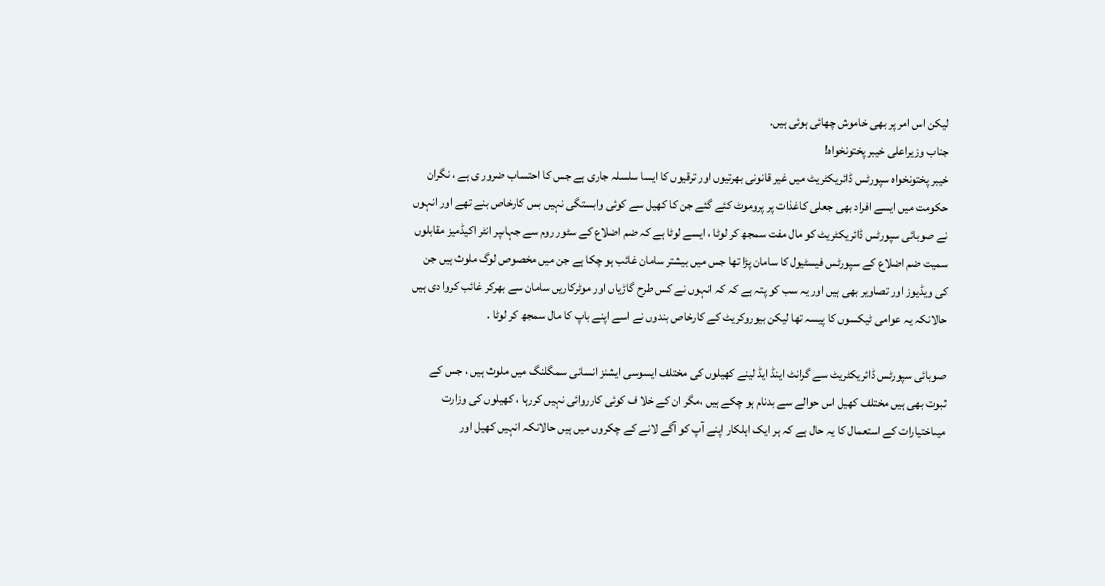لیکن اس امر پر بھی خاموش چھائی ہوئی ہیں.
جناب وزیراعلی خیبر پختونخواہ!
خیبر پختونخواہ سپورٹس ڈائریکٹریٹ میں غیر قانونی بھرتیوں اور ترقیوں کا ایسا سلسلہ جاری ہے جس کا احتساب ضرور ی ہے ، نگران حکومت میں ایسے افراد بھی جعلی کاغذات پر پروموٹ کئے گئے جن کا کھیل سے کوئی وابستگی نہیں بس کارخاص بنے تھے اور انہوں نے صوبائی سپورٹس ڈائریکٹریٹ کو مال مفت سمجھ کر لوٹا ، ایسے لوٹا ہے کہ ضم اضلاع کے سٹور روم سے جہاںپر انٹر اکیڈمیز مقابلوں سمیت ضم اضلاع کے سپورٹس فیسٹیول کا سامان پڑا تھا جس میں بیشتر سامان غائب ہو چکا ہے جن میں مخصوص لوگ ملوث ہیں جن کی ویڈیوز اور تصاویر بھی ہیں اور یہ سب کو پتہ ہے کہ کہ انہوں نے کس طرح گاڑیاں اور موٹرکاریں سامان سے بھرکر غائب کروا دی ہیں حالانکہ یہ عوامی ٹیکسوں کا پیسہ تھا لیکن بیوروکریٹ کے کارخاص بندوں نے اسے اپنے باپ کا مال سمجھ کر لوٹا .

صوبائی سپورٹس ڈائریکٹریٹ سے گرانٹ اینڈ ایڈ لینے کھیلوں کی مختلف ایسوسی ایشنز انسانی سمگلنگ میں ملوث ہیں ، جس کے ثبوت بھی ہیں مختلف کھیل اس حوالے سے بدنام ہو چکے ہیں ،مگر ان کے خلا ف کوئی کارروائی نہیں کررہا ، کھیلوں کی وزارت میںاختیارات کے استعمال کا یہ حال ہے کہ ہر ایک اہلکار اپنے آپ کو آگے لانے کے چکروں میں ہیں حالانکہ انہیں کھیل اور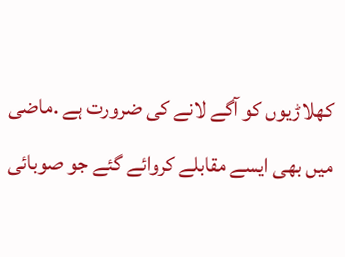کھلاڑیوں کو آگے لانے کی ضرورت ہے .ماضی میں بھی ایسے مقابلے کروائے گئے جو صوبائی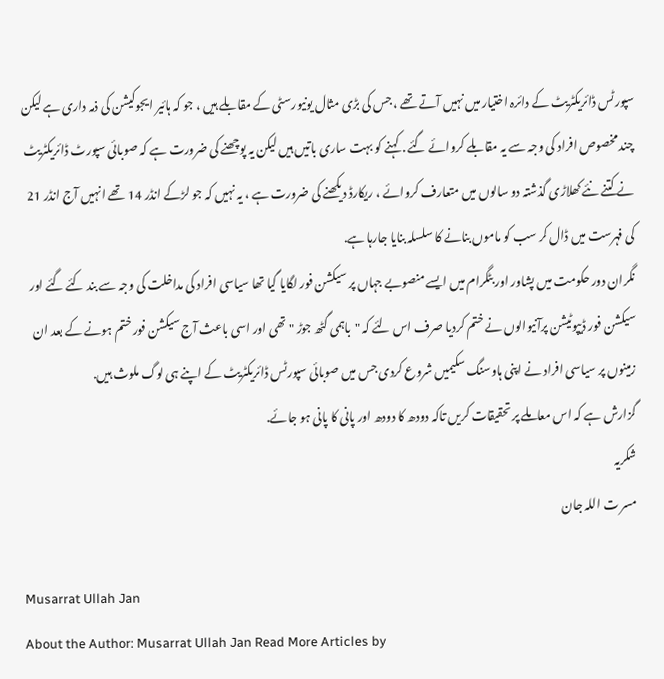سپورٹس ڈائریکٹریٹ کے دائرہ اختیار میں نہیں آتے تھے ، جس کی بڑی مثال یونیورسٹی کے مقابلے ہیں ، جو کہ ہائیر ایجوکیشن کی ذمہ داری ہے لیکن چند مخصوص افراد کی وجہ سے یہ مقابلے کروائے گئے . کہنے کو بہت ساری باتیں ہیں لیکن یہ پوچھنے کی ضرورت ہے کہ صوبائی سپورٹ ڈائریکٹریٹ نے کتنے نئے کھلاڑی گذشتہ دو سالوں میں متعارف کروائے ، ریکارڈ دیکھنے کی ضرورت ہے ، یہ نہیں کہ جو لڑکے انڈر 14 تھے انہیں آج انڈر 21 کی فہرست میں ڈال کر سب کو ماموں بنانے کا سلسلہ بنایا جارہا ہے.
نگران دور حکومت میں پشاور اور بٹگرام میں ایسے منصوبے جہاں پر سیکشن فور لگایا گیا تھا سیاسی افراد کی مداخلت کی وجہ سے بند کئے گئے اور سیکشن فور ڈیپوٹیشن پرآنیوالوں نے ختم کردیا صرف اس لئے کہ "باہمی گٹھ جوڑ "تھی اور اسی باعث آج سیکشن فور ختم ہونے کے بعد ان زمینوں پر سیاسی افراد نے اپنی ہاوسنگ سکیمیں شروع کردی جس میں صوبائی سپورٹس ڈائریکٹریٹ کے اپنے ہی لوگ ملوث ہیں.
گزارش ہے کہ اس معاملے پر تحقیقات کریں تاکہ دودھ کا دودھ اور پانی کا پانی ہو جائے.
شکریہ
مسر ت اللہ جان

Musarrat Ullah Jan
About the Author: Musarrat Ullah Jan Read More Articles by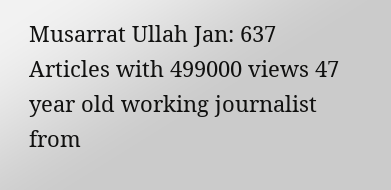Musarrat Ullah Jan: 637 Articles with 499000 views 47 year old working journalist from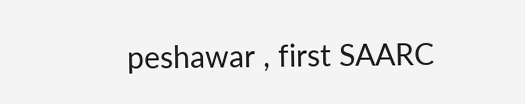peshawar , first SAARC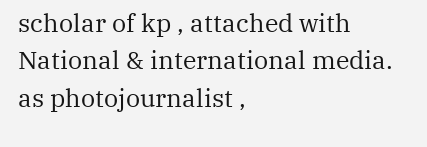scholar of kp , attached with National & international media. as photojournalist ,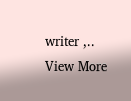writer ,.. View More